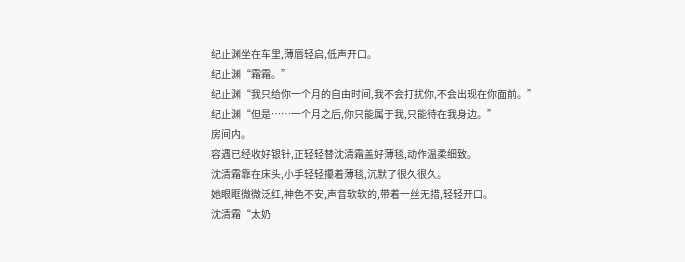纪止渊坐在车里,薄唇轻启,低声开口。
纪止渊“霜霜。”
纪止渊“我只给你一个月的自由时间,我不会打扰你,不会出现在你面前。”
纪止渊“但是……一个月之后,你只能属于我,只能待在我身边。”
房间内。
容遇已经收好银针,正轻轻替沈清霜盖好薄毯,动作温柔细致。
沈清霜靠在床头,小手轻轻攥着薄毯,沉默了很久很久。
她眼眶微微泛红,神色不安,声音软软的,带着一丝无措,轻轻开口。
沈清霜“太奶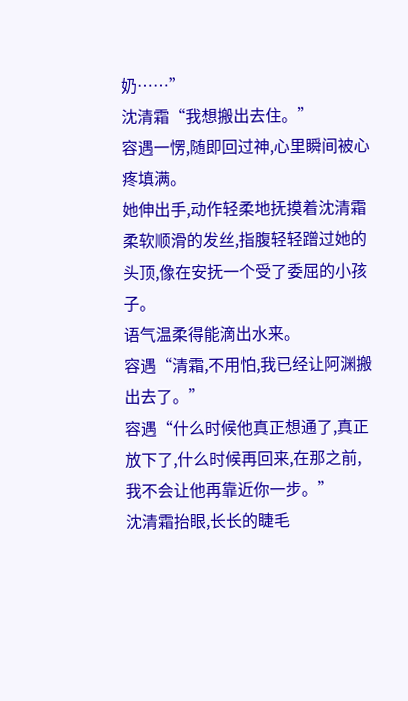奶……”
沈清霜“我想搬出去住。”
容遇一愣,随即回过神,心里瞬间被心疼填满。
她伸出手,动作轻柔地抚摸着沈清霜柔软顺滑的发丝,指腹轻轻蹭过她的头顶,像在安抚一个受了委屈的小孩子。
语气温柔得能滴出水来。
容遇“清霜,不用怕,我已经让阿渊搬出去了。”
容遇“什么时候他真正想通了,真正放下了,什么时候再回来,在那之前,我不会让他再靠近你一步。”
沈清霜抬眼,长长的睫毛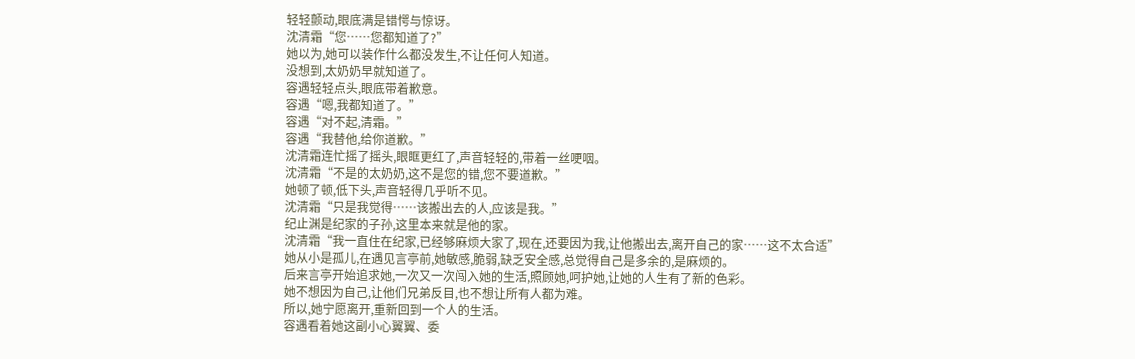轻轻颤动,眼底满是错愕与惊讶。
沈清霜“您……您都知道了?”
她以为,她可以装作什么都没发生,不让任何人知道。
没想到,太奶奶早就知道了。
容遇轻轻点头,眼底带着歉意。
容遇“嗯,我都知道了。”
容遇“对不起,清霜。”
容遇“我替他,给你道歉。”
沈清霜连忙摇了摇头,眼眶更红了,声音轻轻的,带着一丝哽咽。
沈清霜“不是的太奶奶,这不是您的错,您不要道歉。”
她顿了顿,低下头,声音轻得几乎听不见。
沈清霜“只是我觉得……该搬出去的人,应该是我。”
纪止渊是纪家的子孙,这里本来就是他的家。
沈清霜“我一直住在纪家,已经够麻烦大家了,现在,还要因为我,让他搬出去,离开自己的家……这不太合适”
她从小是孤儿,在遇见言亭前,她敏感,脆弱,缺乏安全感,总觉得自己是多余的,是麻烦的。
后来言亭开始追求她,一次又一次闯入她的生活,照顾她,呵护她,让她的人生有了新的色彩。
她不想因为自己,让他们兄弟反目,也不想让所有人都为难。
所以,她宁愿离开,重新回到一个人的生活。
容遇看着她这副小心翼翼、委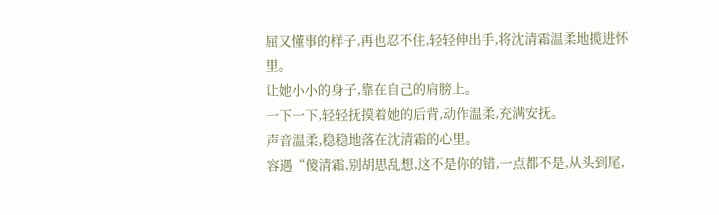屈又懂事的样子,再也忍不住,轻轻伸出手,将沈清霜温柔地揽进怀里。
让她小小的身子,靠在自己的肩膀上。
一下一下,轻轻抚摸着她的后背,动作温柔,充满安抚。
声音温柔,稳稳地落在沈清霜的心里。
容遇“傻清霜,别胡思乱想,这不是你的错,一点都不是,从头到尾,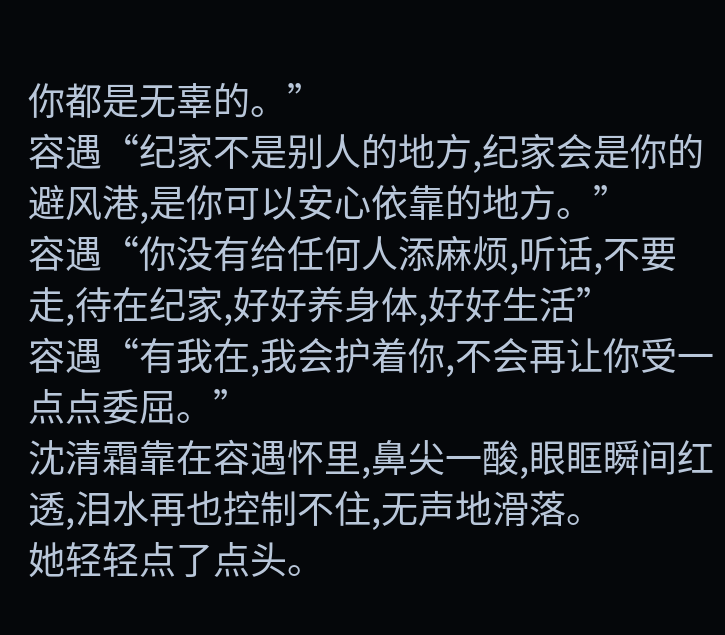你都是无辜的。”
容遇“纪家不是别人的地方,纪家会是你的避风港,是你可以安心依靠的地方。”
容遇“你没有给任何人添麻烦,听话,不要走,待在纪家,好好养身体,好好生活”
容遇“有我在,我会护着你,不会再让你受一点点委屈。”
沈清霜靠在容遇怀里,鼻尖一酸,眼眶瞬间红透,泪水再也控制不住,无声地滑落。
她轻轻点了点头。